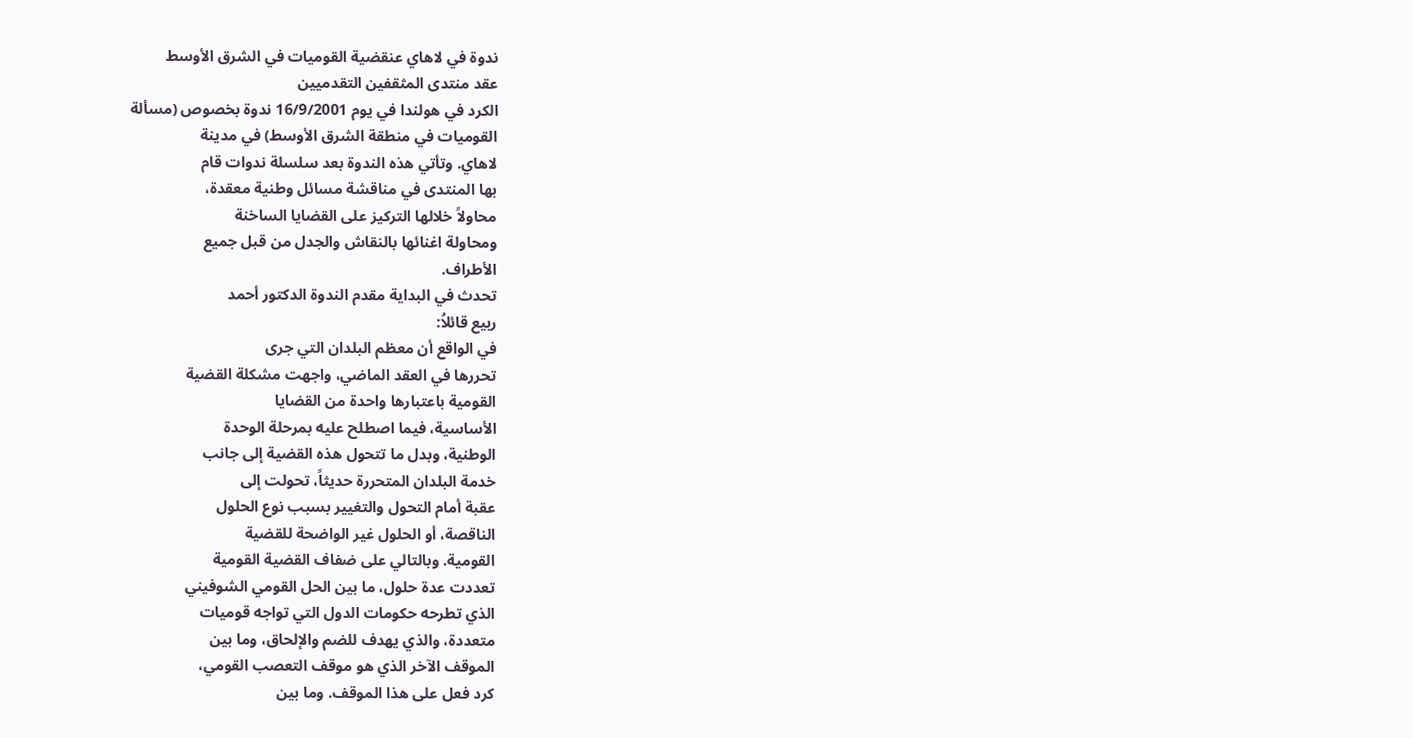ندوة في لاهاي عنقضية القوميات في الشرق الأوسط
عقد منتدى المثقفين التقدميين
الكرد في هولندا في يوم 16/9/2001 ندوة بخصوص (مسألة
القوميات في منطقة الشرق الأوسط) في مدينة
لاهاي. وتأتي هذه الندوة بعد سلسلة ندوات قام
بها المنتدى في مناقشة مسائل وطنية معقدة،
محاولاً خلالها التركيز على القضايا الساخنة
ومحاولة اغنائها بالنقاش والجدل من قبل جميع
الأطراف.
تحدث في البداية مقدم الندوة الدكتور أحمد
ربيع قائلاُ:
في الواقع أن معظم البلدان التي جرى
تحررها في العقد الماضي، واجهت مشكلة القضية
القومية باعتبارها واحدة من القضايا
الأساسية، فيما اصطلح عليه بمرحلة الوحدة
الوطنية، وبدل ما تتحول هذه القضية إلى جانب
خدمة البلدان المتحررة حديثاً، تحولت إلى
عقبة أمام التحول والتغيير بسبب نوع الحلول
الناقصة، أو الحلول غير الواضحة للقضية
القومية. وبالتالي على ضفاف القضية القومية
تعددت عدة حلول، ما بين الحل القومي الشوفيني
الذي تطرحه حكومات الدول التي تواجه قوميات
متعددة، والذي يهدف للضم والإلحاق، وما بين
الموقف الآخر الذي هو موقف التعصب القومي،
كرد فعل على هذا الموقف. وما بين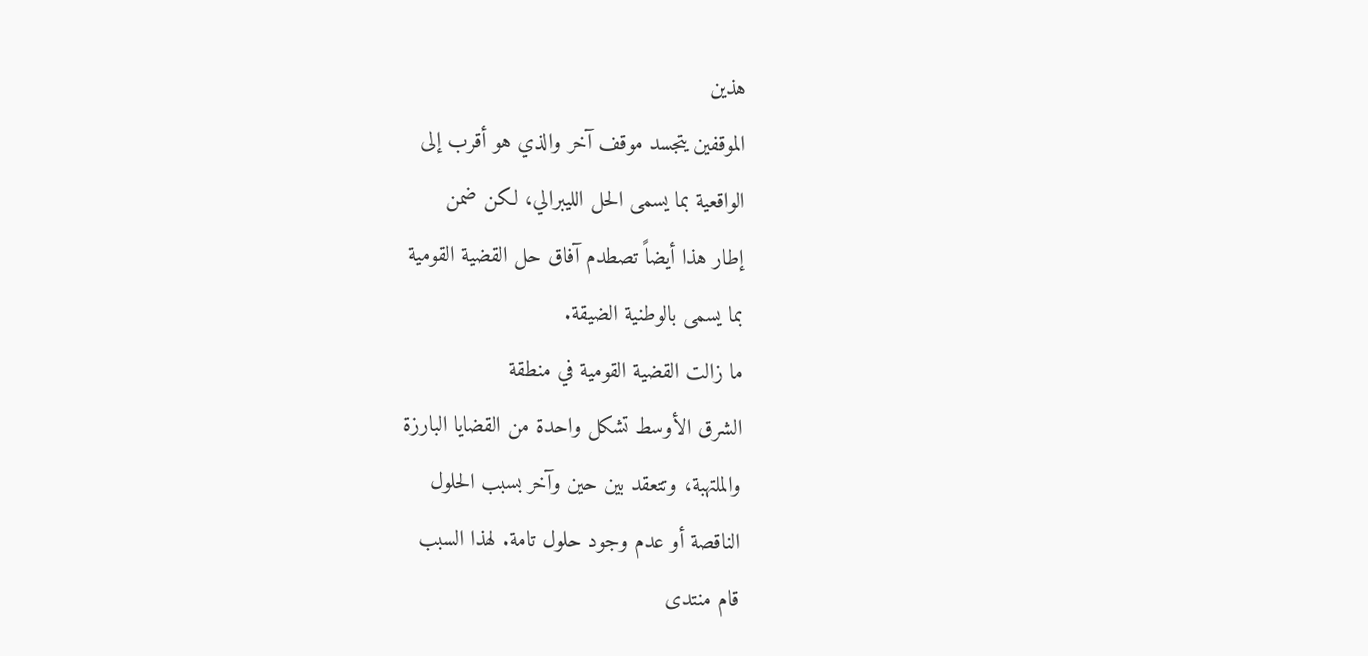هذين
الموقفين يتجسد موقف آخر والذي هو أقرب إلى
الواقعية بما يسمى الحل الليبرالي، لكن ضمن
إطار هذا أيضاً تصطدم آفاق حل القضية القومية
بما يسمى بالوطنية الضيقة.
ما زالت القضية القومية في منطقة
الشرق الأوسط تشكل واحدة من القضايا البارزة
والملتهبة، وتتعقد بين حين وآخر بسبب الحلول
الناقصة أو عدم وجود حلول تامة. لهذا السبب
قام منتدى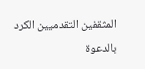المثقفين التقدميين الكرد بالدعوة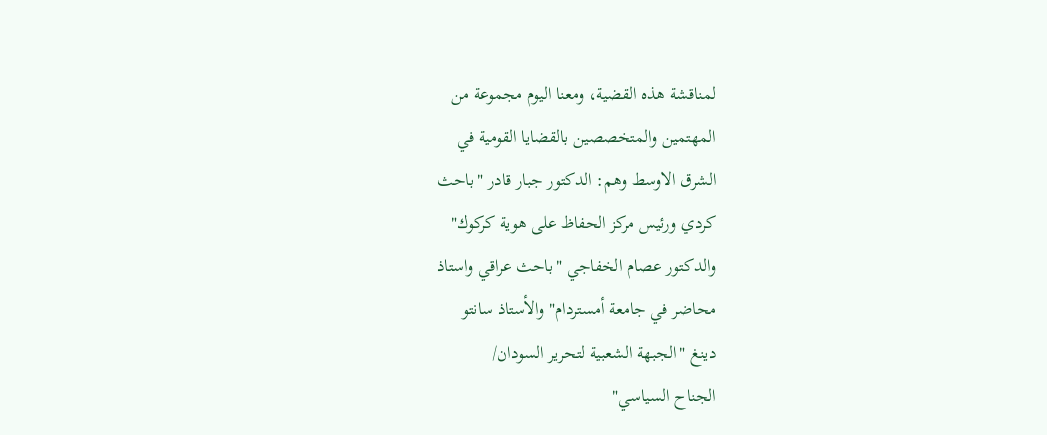لمناقشة هذه القضية، ومعنا اليوم مجموعة من
المهتمين والمتخصصين بالقضايا القومية في
الشرق الاوسط وهم: الدكتور جبار قادر "باحث
كردي ورئيس مركز الحفاظ على هوية كركوك"
والدكتور عصام الخفاجي "باحث عراقي واستاذ
محاضر في جامعة أمستردام" والأستاذ سانتو
دينغ "الجبهة الشعبية لتحرير السودان/
الجناح السياسي"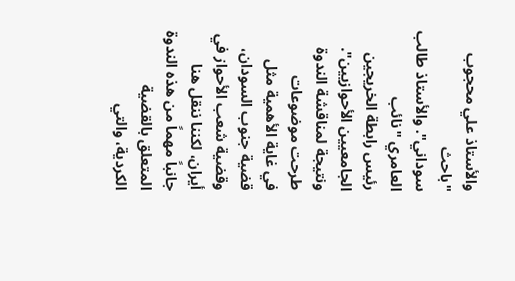والأستاذ علي محجوب "باحث
سوداني". والأستاذ طالب العامري "نائب
رئيس رابطة الخريجين الجامعيين الأحوازيين".
ونتيجة لمناقشة الندوة طرحت موضوعات
في غاية الأهمية مثل قضية جنوب السودان،
وقضية شعب الأحواز في أيران، لكننا ننقل هنا
جانباً مهماً من هذه الندوة المتعلق بالقضية
الكردية، والتي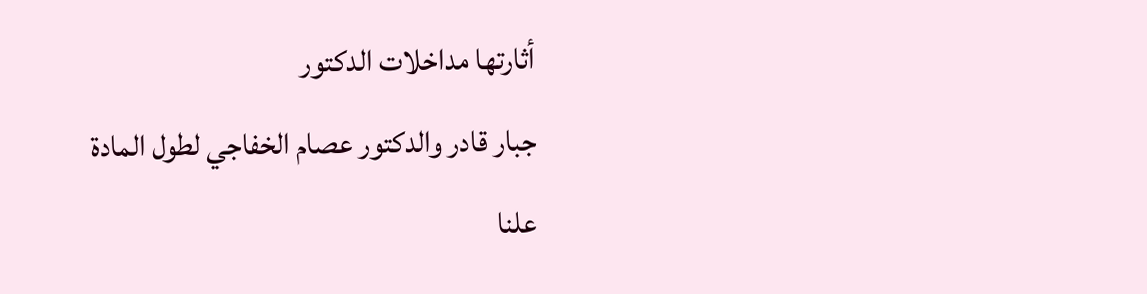أثارتها مداخلات الدكتور
جبار قادر والدكتور عصام الخفاجي لطول المادة
علنا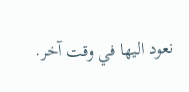نعود اليها في وقت آخر.